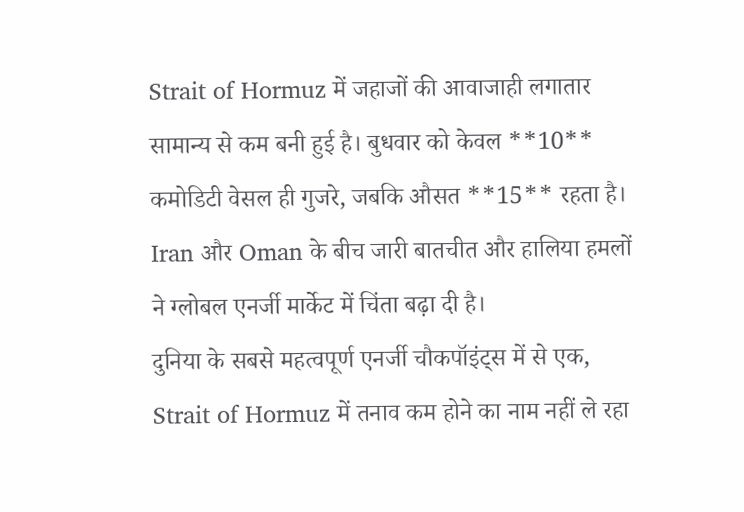Strait of Hormuz में जहाजों की आवाजाही लगातार सामान्य से कम बनी हुई है। बुधवार को केवल **10** कमोडिटी वेसल ही गुजरे, जबकि औसत **15** रहता है। Iran और Oman के बीच जारी बातचीत और हालिया हमलों ने ग्लोबल एनर्जी मार्केट में चिंता बढ़ा दी है।
दुनिया के सबसे महत्वपूर्ण एनर्जी चौकपॉइंट्स में से एक, Strait of Hormuz में तनाव कम होने का नाम नहीं ले रहा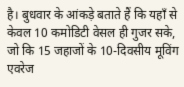है। बुधवार के आंकड़े बताते हैं कि यहाँ से केवल 10 कमोडिटी वेसल ही गुजर सके, जो कि 15 जहाजों के 10-दिवसीय मूविंग एवरेज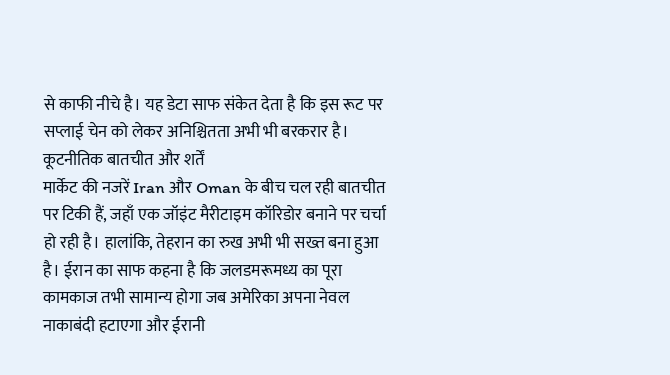से काफी नीचे है। यह डेटा साफ संकेत देता है कि इस रूट पर सप्लाई चेन को लेकर अनिश्चितता अभी भी बरकरार है।
कूटनीतिक बातचीत और शर्तें
मार्केट की नजरें Iran और Oman के बीच चल रही बातचीत पर टिकी हैं, जहाँ एक जॉइंट मैरीटाइम कॉरिडोर बनाने पर चर्चा हो रही है। हालांकि, तेहरान का रुख अभी भी सख्त बना हुआ है। ईरान का साफ कहना है कि जलडमरूमध्य का पूरा कामकाज तभी सामान्य होगा जब अमेरिका अपना नेवल नाकाबंदी हटाएगा और ईरानी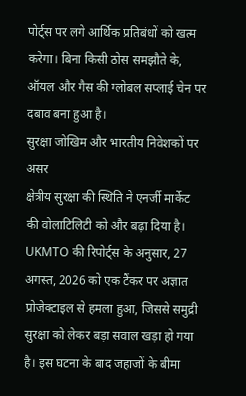पोर्ट्स पर लगे आर्थिक प्रतिबंधों को खत्म करेगा। बिना किसी ठोस समझौते के, ऑयल और गैस की ग्लोबल सप्लाई चेन पर दबाव बना हुआ है।
सुरक्षा जोखिम और भारतीय निवेशकों पर असर
क्षेत्रीय सुरक्षा की स्थिति ने एनर्जी मार्केट की वोलाटिलिटी को और बढ़ा दिया है। UKMTO की रिपोर्ट्स के अनुसार, 27 अगस्त, 2026 को एक टैंकर पर अज्ञात प्रोजेक्टाइल से हमला हुआ, जिससे समुद्री सुरक्षा को लेकर बड़ा सवाल खड़ा हो गया है। इस घटना के बाद जहाजों के बीमा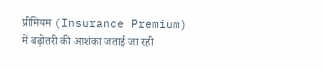प्रीमियम (Insurance Premium) में बढ़ोतरी की आशंका जताई जा रही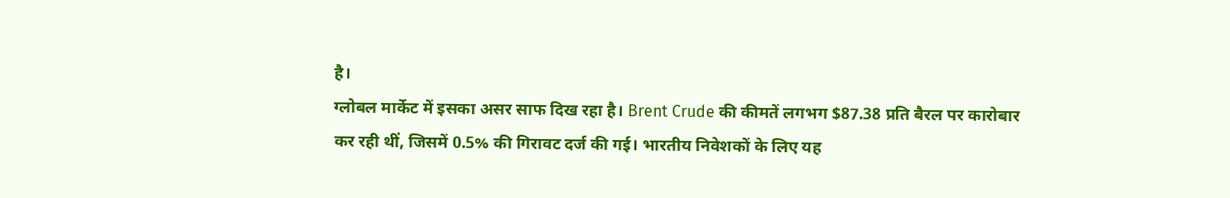है।
ग्लोबल मार्केट में इसका असर साफ दिख रहा है। Brent Crude की कीमतें लगभग $87.38 प्रति बैरल पर कारोबार कर रही थीं, जिसमें 0.5% की गिरावट दर्ज की गई। भारतीय निवेशकों के लिए यह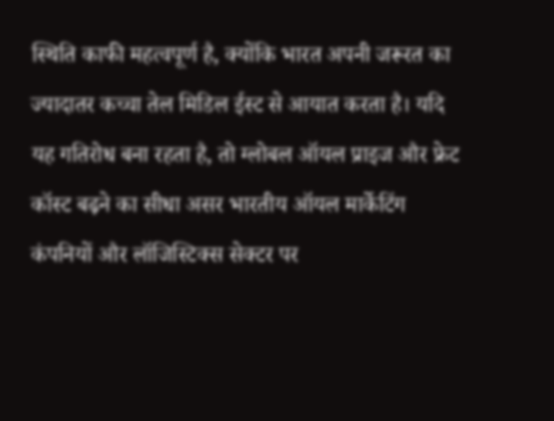स्थिति काफी महत्वपूर्ण है, क्योंकि भारत अपनी जरूरत का ज्यादातर कच्चा तेल मिडिल ईस्ट से आयात करता है। यदि यह गतिरोध बना रहता है, तो ग्लोबल ऑयल प्राइज और फ्रेट कॉस्ट बढ़ने का सीधा असर भारतीय ऑयल मार्केटिंग कंपनियों और लॉजिस्टिक्स सेक्टर पर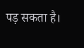पड़ सकता है।